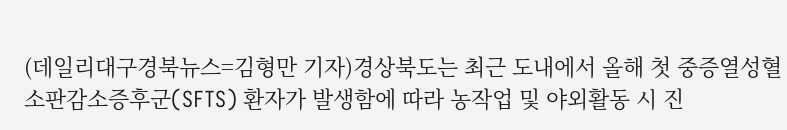(데일리대구경북뉴스=김형만 기자)경상북도는 최근 도내에서 올해 첫 중증열성혈소판감소증후군(SFTS) 환자가 발생함에 따라 농작업 및 야외활동 시 진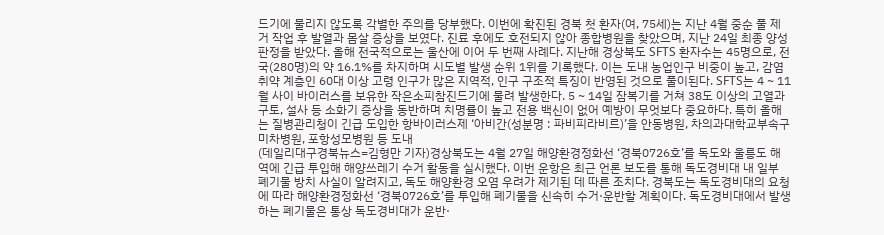드기에 물리지 않도록 각별한 주의를 당부했다. 이번에 확진된 경북 첫 환자(여, 75세)는 지난 4월 중순 풀 제거 작업 후 발열과 몸살 증상을 보였다. 진료 후에도 호전되지 않아 종합병원을 찾았으며, 지난 24일 최종 양성 판정을 받았다. 올해 전국적으로는 울산에 이어 두 번째 사례다. 지난해 경상북도 SFTS 환자수는 45명으로, 전국(280명)의 약 16.1%를 차지하며 시도별 발생 순위 1위를 기록했다. 이는 도내 농업인구 비중이 높고, 감염 취약 계층인 60대 이상 고령 인구가 많은 지역적, 인구 구조적 특징이 반영된 것으로 풀이된다. SFTS는 4 ~ 11월 사이 바이러스를 보유한 작은소피참진드기에 물려 발생한다. 5 ~ 14일 잠복기를 거쳐 38도 이상의 고열과 구토, 설사 등 소화기 증상을 동반하며 치명률이 높고 전용 백신이 없어 예방이 무엇보다 중요하다. 특히 올해는 질병관리청이 긴급 도입한 항바이러스제 ‘아비간(성분명 : 파비피라비르)’을 안동병원, 차의과대학교부속구미차병원, 포항성모병원 등 도내
(데일리대구경북뉴스=김형만 기자)경상북도는 4월 27일 해양환경정화선 ‘경북0726호’를 독도와 울릉도 해역에 긴급 투입해 해양쓰레기 수거 활동을 실시했다. 이번 운항은 최근 언론 보도를 통해 독도경비대 내 일부 폐기물 방치 사실이 알려지고, 독도 해양환경 오염 우려가 제기된 데 따른 조치다. 경북도는 독도경비대의 요청에 따라 해양환경정화선 ‘경북0726호’를 투입해 폐기물을 신속히 수거·운반할 계획이다. 독도경비대에서 발생하는 폐기물은 통상 독도경비대가 운반·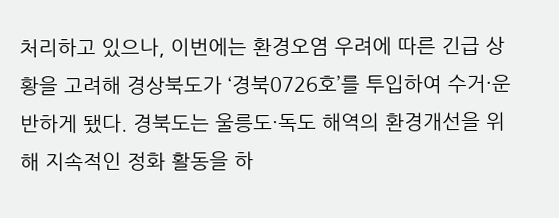처리하고 있으나, 이번에는 환경오염 우려에 따른 긴급 상황을 고려해 경상북도가 ‘경북0726호’를 투입하여 수거·운반하게 됐다. 경북도는 울릉도·독도 해역의 환경개선을 위해 지속적인 정화 활동을 하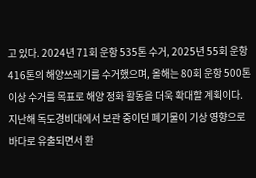고 있다. 2024년 71회 운항 535톤 수거, 2025년 55회 운항 416톤의 해양쓰레기를 수거했으며, 올해는 80회 운항 500톤 이상 수거를 목표로 해양 정화 활동을 더욱 확대할 계획이다. 지난해 독도경비대에서 보관 중이던 폐기물이 기상 영향으로 바다로 유출되면서 환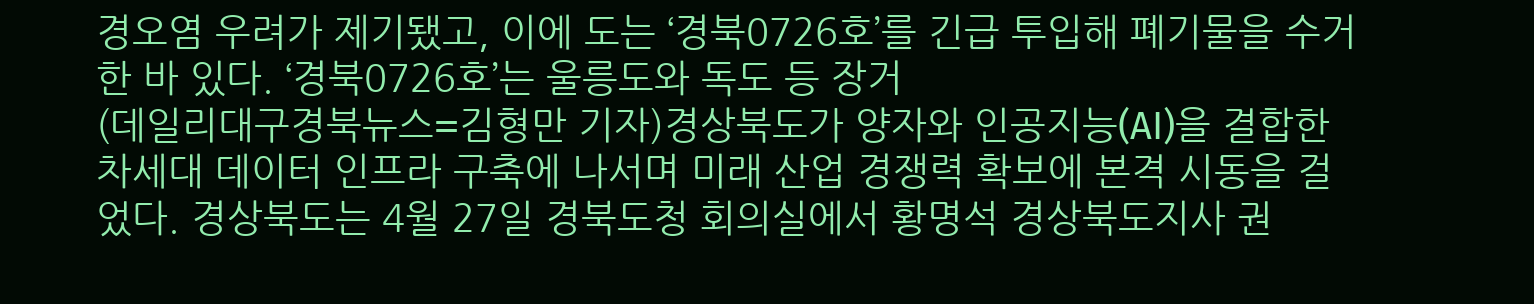경오염 우려가 제기됐고, 이에 도는 ‘경북0726호’를 긴급 투입해 폐기물을 수거한 바 있다. ‘경북0726호’는 울릉도와 독도 등 장거
(데일리대구경북뉴스=김형만 기자)경상북도가 양자와 인공지능(AI)을 결합한 차세대 데이터 인프라 구축에 나서며 미래 산업 경쟁력 확보에 본격 시동을 걸었다. 경상북도는 4월 27일 경북도청 회의실에서 황명석 경상북도지사 권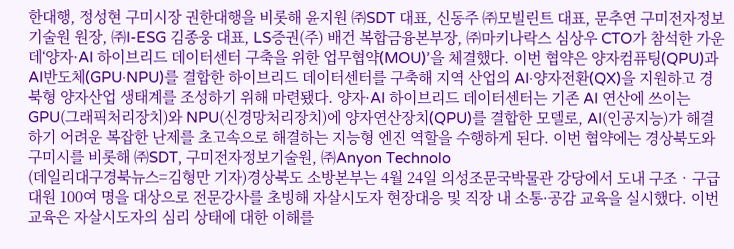한대행, 정성현 구미시장 권한대행을 비롯해 윤지원 ㈜SDT 대표, 신동주 ㈜모빌린트 대표, 문추연 구미전자정보기술원 원장, ㈜I-ESG 김종웅 대표, LS증권(주) 배건 복합금융본부장, ㈜마키나락스 심상우 CTO가 참석한 가운데‘양자·AI 하이브리드 데이터센터 구축을 위한 업무협약(MOU)’을 체결했다. 이번 협약은 양자컴퓨팅(QPU)과 AI반도체(GPU·NPU)를 결합한 하이브리드 데이터센터를 구축해 지역 산업의 AI·양자전환(QX)을 지원하고 경북형 양자산업 생태계를 조성하기 위해 마련됐다. 양자·AI 하이브리드 데이터센터는 기존 AI 연산에 쓰이는 GPU(그래픽처리장치)와 NPU(신경망처리장치)에 양자연산장치(QPU)를 결합한 모델로, AI(인공지능)가 해결하기 어려운 복잡한 난제를 초고속으로 해결하는 지능형 엔진 역할을 수행하게 된다. 이번 협약에는 경상북도와 구미시를 비롯해 ㈜SDT, 구미전자정보기술원, ㈜Anyon Technolo
(데일리대구경북뉴스=김형만 기자)경상북도 소방본부는 4월 24일 의성조문국박물관 강당에서 도내 구조‧구급대원 100여 명을 대상으로 전문강사를 초빙해 자살시도자 현장대응 및 직장 내 소통·공감 교육을 실시했다. 이번 교육은 자살시도자의 심리 상태에 대한 이해를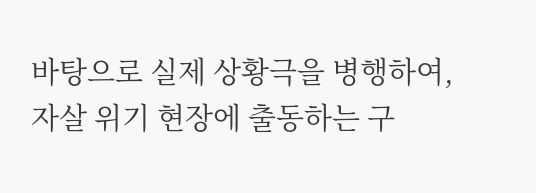바탕으로 실제 상황극을 병행하여, 자살 위기 현장에 출동하는 구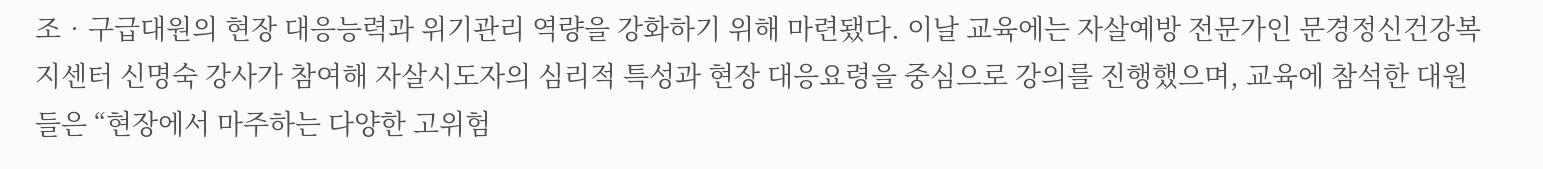조‧구급대원의 현장 대응능력과 위기관리 역량을 강화하기 위해 마련됐다. 이날 교육에는 자살예방 전문가인 문경정신건강복지센터 신명숙 강사가 참여해 자살시도자의 심리적 특성과 현장 대응요령을 중심으로 강의를 진행했으며, 교육에 참석한 대원들은 “현장에서 마주하는 다양한 고위험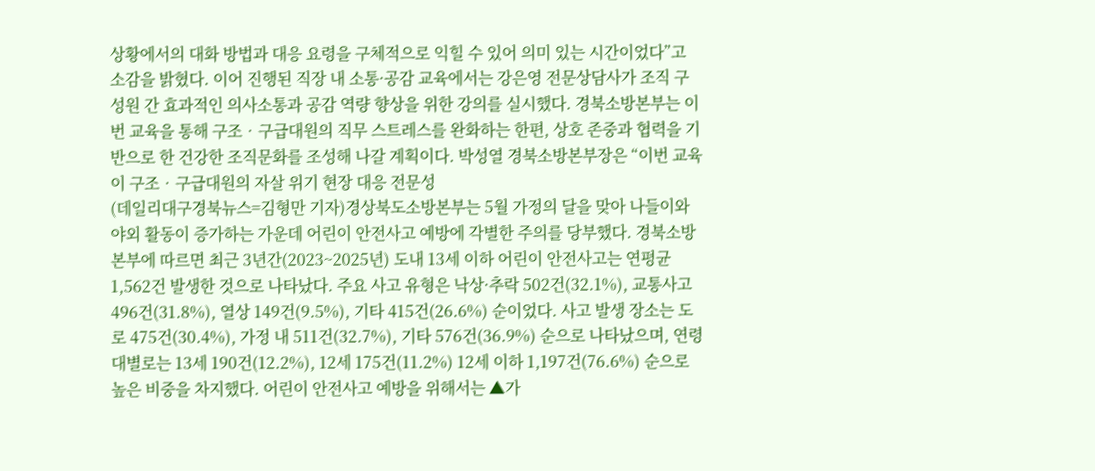상황에서의 대화 방법과 대응 요령을 구체적으로 익힐 수 있어 의미 있는 시간이었다”고 소감을 밝혔다. 이어 진행된 직장 내 소통·공감 교육에서는 강은영 전문상담사가 조직 구성원 간 효과적인 의사소통과 공감 역량 향상을 위한 강의를 실시했다. 경북소방본부는 이번 교육을 통해 구조‧구급대원의 직무 스트레스를 완화하는 한편, 상호 존중과 협력을 기반으로 한 건강한 조직문화를 조성해 나갈 계획이다. 박성열 경북소방본부장은 “이번 교육이 구조‧구급대원의 자살 위기 현장 대응 전문성
(데일리대구경북뉴스=김형만 기자)경상북도소방본부는 5월 가정의 달을 맞아 나들이와 야외 활동이 증가하는 가운데 어린이 안전사고 예방에 각별한 주의를 당부했다. 경북소방본부에 따르면 최근 3년간(2023~2025년) 도내 13세 이하 어린이 안전사고는 연평균 1,562건 발생한 것으로 나타났다. 주요 사고 유형은 낙상·추락 502건(32.1%), 교통사고 496건(31.8%), 열상 149건(9.5%), 기타 415건(26.6%) 순이었다. 사고 발생 장소는 도로 475건(30.4%), 가정 내 511건(32.7%), 기타 576건(36.9%) 순으로 나타났으며, 연령대별로는 13세 190건(12.2%), 12세 175건(11.2%) 12세 이하 1,197건(76.6%) 순으로 높은 비중을 차지했다. 어린이 안전사고 예방을 위해서는 ▲가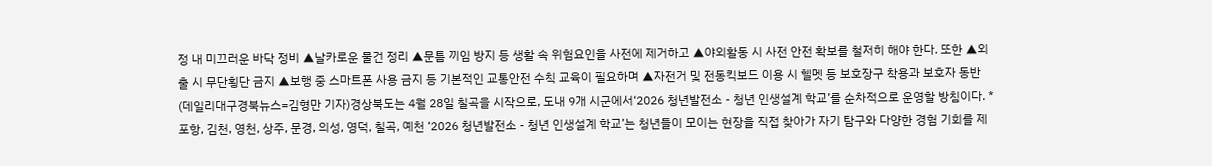정 내 미끄러운 바닥 정비 ▲날카로운 물건 정리 ▲문틈 끼임 방지 등 생활 속 위험요인을 사전에 제거하고 ▲야외활동 시 사전 안전 확보를 철저히 해야 한다. 또한 ▲외출 시 무단횡단 금지 ▲보행 중 스마트폰 사용 금지 등 기본적인 교통안전 수칙 교육이 필요하며 ▲자전거 및 전동킥보드 이용 시 헬멧 등 보호장구 착용과 보호자 동반
(데일리대구경북뉴스=김형만 기자)경상북도는 4월 28일 칠곡을 시작으로, 도내 9개 시군에서‘2026 청년발전소 - 청년 인생설계 학교’를 순차적으로 운영할 방침이다. * 포항, 김천, 영천, 상주, 문경, 의성, 영덕, 칠곡, 예천 ‘2026 청년발전소 - 청년 인생설계 학교’는 청년들이 모이는 현장을 직접 찾아가 자기 탐구와 다양한 경험 기회를 제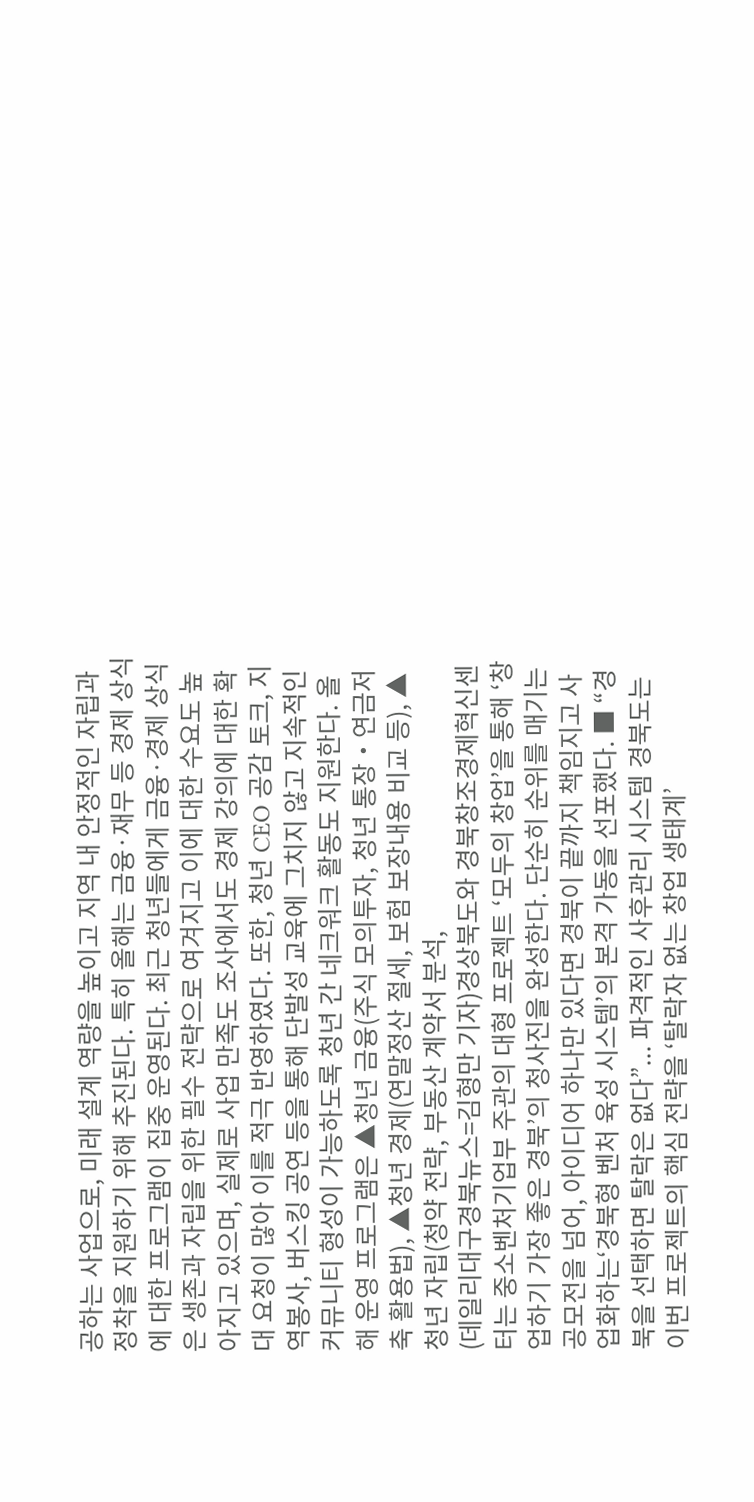공하는 사업으로, 미래 설계 역량을 높이고 지역 내 안정적인 자립과 정착을 지원하기 위해 추진된다. 특히 올해는 금융·재무 등 경제 상식에 대한 프로그램이 집중 운영된다. 최근 청년들에게 금융·경제 상식은 생존과 자립을 위한 필수 전략으로 여겨지고 이에 대한 수요도 높아지고 있으며, 실제로 사업 만족도 조사에서도 경제 강의에 대한 확대 요청이 많아 이를 적극 반영하였다. 또한, 청년 CEO 공감 토크, 지역봉사, 버스킹 공연 등을 통해 단발성 교육에 그치지 않고 지속적인 커뮤니티 형성이 가능하도록 청년 간 네크워크 활동도 지원한다. 올해 운영 프로그램은 ▲청년 금융(주식 모의투자, 청년 통장‧연금저축 활용법), ▲청년 경제(연말정산 절세, 보험 보장내용 비교 등), ▲청년 자립(청약 전략, 부동산 계약서 분석,
(데일리대구경북뉴스=김형만 기자)경상북도와 경북창조경제혁신센터는 중소벤처기업부 주관의 대형 프로젝트 ‘모두의 창업’을 통해 ‘창업하기 가장 좋은 경북’의 청사진을 완성한다. 단순히 순위를 매기는 공모전을 넘어, 아이디어 하나만 있다면 경북이 끝까지 책임지고 사업화하는‘경북형 벤처 육성 시스템’의 본격 가동을 선포했다. ■ “경북을 선택하면 탈락은 없다”... 파격적인 사후관리 시스템 경북도는 이번 프로젝트의 핵심 전략을 ‘탈락자 없는 창업 생태계’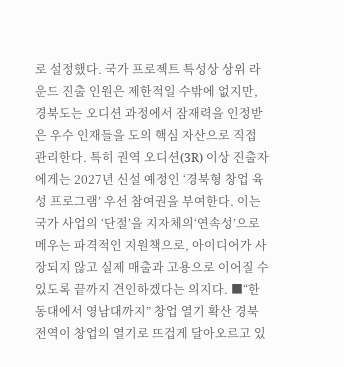로 설정했다. 국가 프로젝트 특성상 상위 라운드 진출 인원은 제한적일 수밖에 없지만, 경북도는 오디션 과정에서 잠재력을 인정받은 우수 인재들을 도의 핵심 자산으로 직접 관리한다. 특히 권역 오디션(3R) 이상 진출자에게는 2027년 신설 예정인 ‘경북형 창업 육성 프로그램’ 우선 참여권을 부여한다. 이는 국가 사업의 ‘단절’을 지자체의‘연속성’으로 메우는 파격적인 지원책으로, 아이디어가 사장되지 않고 실제 매출과 고용으로 이어질 수 있도록 끝까지 견인하겠다는 의지다. ■“한동대에서 영남대까지” 창업 열기 확산 경북 전역이 창업의 열기로 뜨겁게 달아오르고 있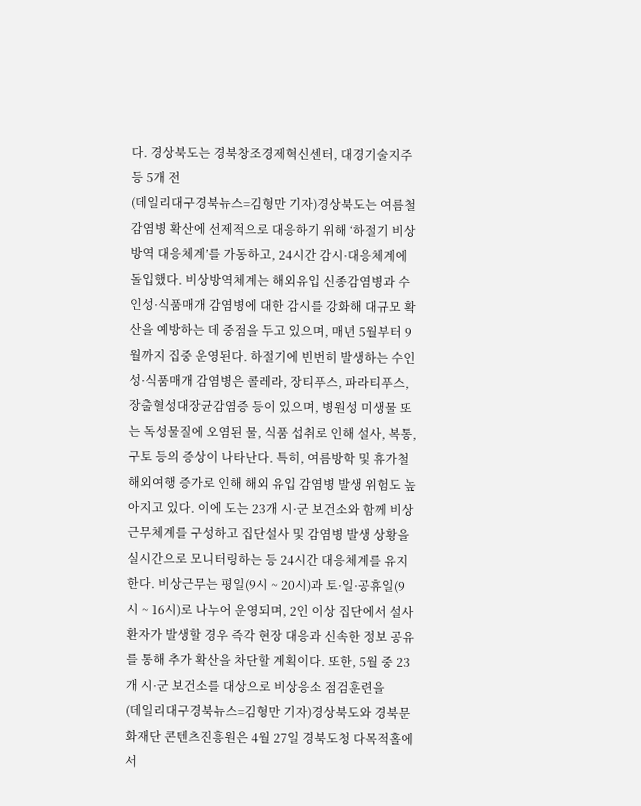다. 경상북도는 경북창조경제혁신센터, 대경기술지주 등 5개 전
(데일리대구경북뉴스=김형만 기자)경상북도는 여름철 감염병 확산에 선제적으로 대응하기 위해 ‘하절기 비상방역 대응체계’를 가동하고, 24시간 감시·대응체계에 돌입했다. 비상방역체계는 해외유입 신종감염병과 수인성·식품매개 감염병에 대한 감시를 강화해 대규모 확산을 예방하는 데 중점을 두고 있으며, 매년 5월부터 9월까지 집중 운영된다. 하절기에 빈번히 발생하는 수인성·식품매개 감염병은 콜레라, 장티푸스, 파라티푸스, 장출혈성대장균감염증 등이 있으며, 병원성 미생물 또는 독성물질에 오염된 물, 식품 섭취로 인해 설사, 복통, 구토 등의 증상이 나타난다. 특히, 여름방학 및 휴가철 해외여행 증가로 인해 해외 유입 감염병 발생 위험도 높아지고 있다. 이에 도는 23개 시·군 보건소와 함께 비상근무체계를 구성하고 집단설사 및 감염병 발생 상황을 실시간으로 모니터링하는 등 24시간 대응체계를 유지한다. 비상근무는 평일(9시 ~ 20시)과 토·일·공휴일(9시 ~ 16시)로 나누어 운영되며, 2인 이상 집단에서 설사 환자가 발생할 경우 즉각 현장 대응과 신속한 정보 공유를 통해 추가 확산을 차단할 계획이다. 또한, 5월 중 23개 시·군 보건소를 대상으로 비상응소 점검훈련을
(데일리대구경북뉴스=김형만 기자)경상북도와 경북문화재단 콘텐츠진흥원은 4월 27일 경북도청 다목적홀에서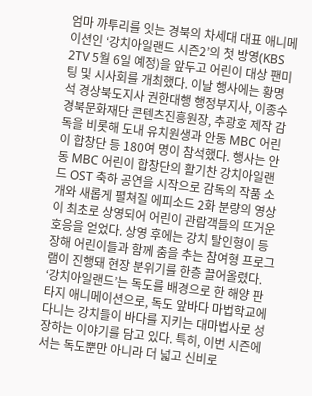엄마 까투리를 잇는 경북의 차세대 대표 애니메이션인 ‘강치아일랜드 시즌2’의 첫 방영(KBS 2TV 5월 6일 예정)을 앞두고 어린이 대상 팬미팅 및 시사회를 개최했다. 이날 행사에는 황명석 경상북도지사 권한대행 행정부지사, 이종수 경북문화재단 콘텐츠진흥원장, 추광호 제작 감독을 비롯해 도내 유치원생과 안동 MBC 어린이 합창단 등 180여 명이 참석했다. 행사는 안동 MBC 어린이 합창단의 활기찬 강치아일랜드 OST 축하 공연을 시작으로 감독의 작품 소개와 새롭게 펼쳐질 에피소드 2화 분량의 영상이 최초로 상영되어 어린이 관람객들의 뜨거운 호응을 얻었다. 상영 후에는 강치 탈인형이 등장해 어린이들과 함께 춤을 추는 참여형 프로그램이 진행돼 현장 분위기를 한층 끌어올렸다. ‘강치아일랜드’는 독도를 배경으로 한 해양 판타지 애니메이션으로, 독도 앞바다 마법학교에 다니는 강치들이 바다를 지키는 대마법사로 성장하는 이야기를 담고 있다. 특히, 이번 시즌에서는 독도뿐만 아니라 더 넓고 신비로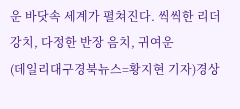운 바닷속 세계가 펼쳐진다. 씩씩한 리더 강치, 다정한 반장 음치, 귀여운
(데일리대구경북뉴스=황지현 기자)경상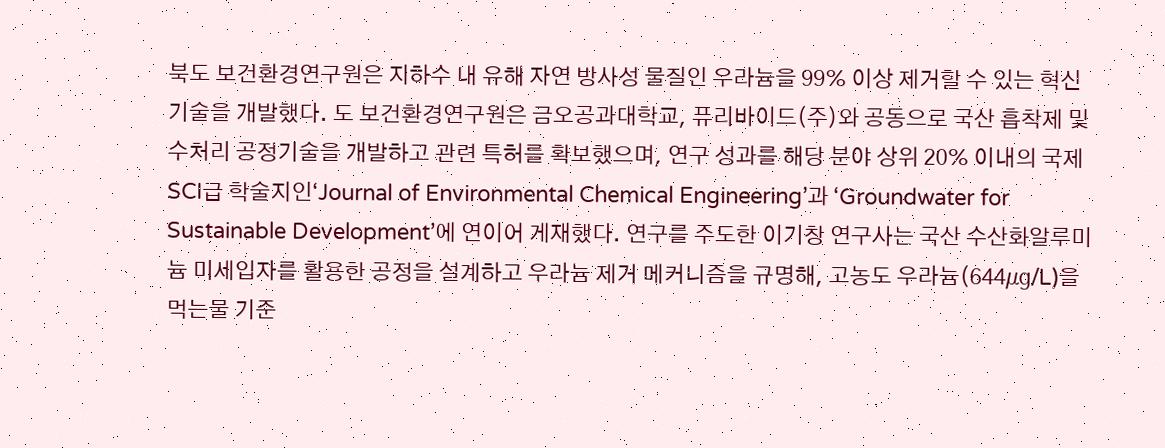북도 보건환경연구원은 지하수 내 유해 자연 방사성 물질인 우라늄을 99% 이상 제거할 수 있는 혁신 기술을 개발했다. 도 보건환경연구원은 금오공과대학교, 퓨리바이드(주)와 공동으로 국산 흡착제 및 수처리 공정기술을 개발하고 관련 특허를 확보했으며, 연구 성과를 해당 분야 상위 20% 이내의 국제 SCI급 학술지인‘Journal of Environmental Chemical Engineering’과 ‘Groundwater for Sustainable Development’에 연이어 게재했다. 연구를 주도한 이기창 연구사는 국산 수산화알루미늄 미세입자를 활용한 공정을 설계하고 우라늄 제거 메커니즘을 규명해, 고농도 우라늄(644㎍/L)을 먹는물 기준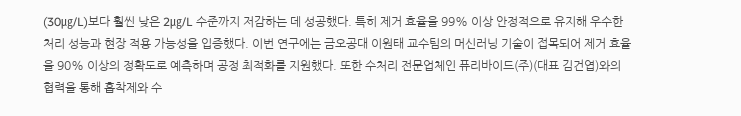(30㎍/L)보다 훨씬 낮은 2㎍/L 수준까지 저감하는 데 성공했다. 특히 제거 효율을 99% 이상 안정적으로 유지해 우수한 처리 성능과 현장 적용 가능성을 입증했다. 이번 연구에는 금오공대 이원태 교수팀의 머신러닝 기술이 접목되어 제거 효율을 90% 이상의 정확도로 예측하며 공정 최적화를 지원했다. 또한 수처리 전문업체인 퓨리바이드(주)(대표 김건엽)와의 협력을 통해 흡착제와 수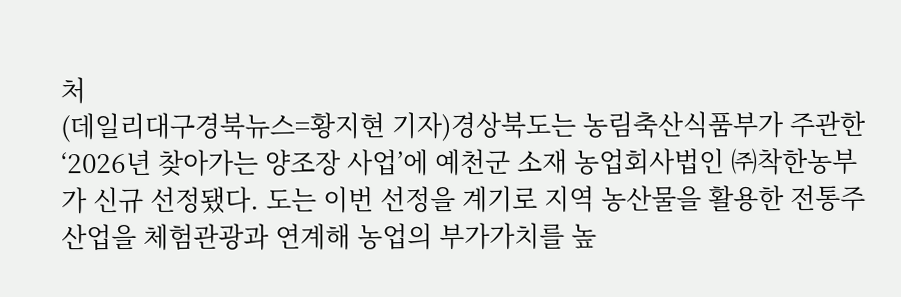처
(데일리대구경북뉴스=황지현 기자)경상북도는 농림축산식품부가 주관한 ‘2026년 찾아가는 양조장 사업’에 예천군 소재 농업회사법인 ㈜착한농부가 신규 선정됐다. 도는 이번 선정을 계기로 지역 농산물을 활용한 전통주 산업을 체험관광과 연계해 농업의 부가가치를 높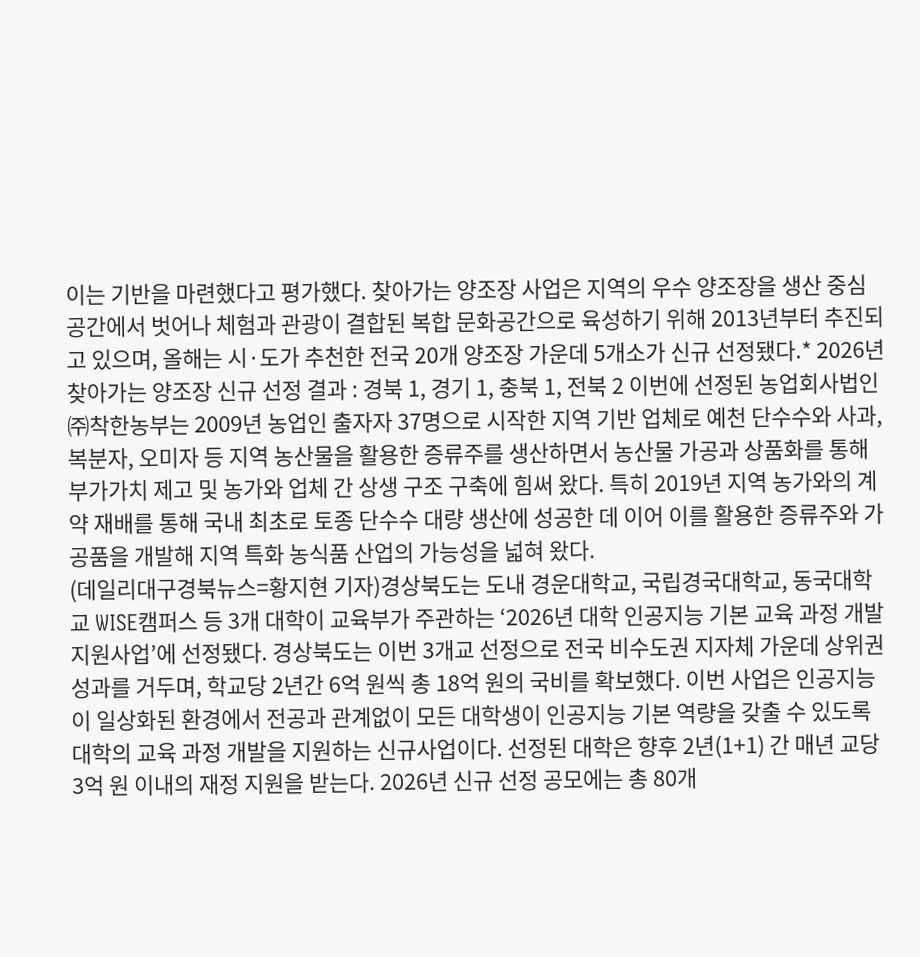이는 기반을 마련했다고 평가했다. 찾아가는 양조장 사업은 지역의 우수 양조장을 생산 중심 공간에서 벗어나 체험과 관광이 결합된 복합 문화공간으로 육성하기 위해 2013년부터 추진되고 있으며, 올해는 시·도가 추천한 전국 20개 양조장 가운데 5개소가 신규 선정됐다.* 2026년 찾아가는 양조장 신규 선정 결과 : 경북 1, 경기 1, 충북 1, 전북 2 이번에 선정된 농업회사법인 ㈜착한농부는 2009년 농업인 출자자 37명으로 시작한 지역 기반 업체로 예천 단수수와 사과, 복분자, 오미자 등 지역 농산물을 활용한 증류주를 생산하면서 농산물 가공과 상품화를 통해 부가가치 제고 및 농가와 업체 간 상생 구조 구축에 힘써 왔다. 특히 2019년 지역 농가와의 계약 재배를 통해 국내 최초로 토종 단수수 대량 생산에 성공한 데 이어 이를 활용한 증류주와 가공품을 개발해 지역 특화 농식품 산업의 가능성을 넓혀 왔다.
(데일리대구경북뉴스=황지현 기자)경상북도는 도내 경운대학교, 국립경국대학교, 동국대학교 WISE캠퍼스 등 3개 대학이 교육부가 주관하는 ‘2026년 대학 인공지능 기본 교육 과정 개발 지원사업’에 선정됐다. 경상북도는 이번 3개교 선정으로 전국 비수도권 지자체 가운데 상위권 성과를 거두며, 학교당 2년간 6억 원씩 총 18억 원의 국비를 확보했다. 이번 사업은 인공지능이 일상화된 환경에서 전공과 관계없이 모든 대학생이 인공지능 기본 역량을 갖출 수 있도록 대학의 교육 과정 개발을 지원하는 신규사업이다. 선정된 대학은 향후 2년(1+1) 간 매년 교당 3억 원 이내의 재정 지원을 받는다. 2026년 신규 선정 공모에는 총 80개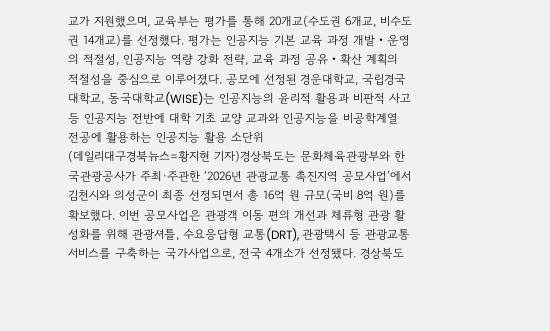교가 지원했으며, 교육부는 평가를 통해 20개교(수도권 6개교, 비수도권 14개교)를 선정했다. 평가는 인공지능 기본 교육 과정 개발‧운영의 적절성, 인공지능 역량 강화 전략, 교육 과정 공유‧확산 계획의 적절성을 중심으로 이루어졌다. 공모에 선정된 경운대학교, 국립경국대학교, 동국대학교(WISE)는 인공지능의 윤리적 활용과 비판적 사고 등 인공지능 전반에 대학 기초 교양 교과와 인공지능을 비공학계열 전공에 활용하는 인공지능 활용 소단위
(데일리대구경북뉴스=황지현 기자)경상북도는 문화체육관광부와 한국관광공사가 주최·주관한 ‘2026년 관광교통 촉진지역 공모사업’에서 김천시와 의성군이 최종 선정되면서 총 16억 원 규모(국비 8억 원)를 확보했다. 이번 공모사업은 관광객 이동 편의 개선과 체류형 관광 활성화를 위해 관광셔틀, 수요응답형 교통(DRT), 관광택시 등 관광교통 서비스를 구축하는 국가사업으로, 전국 4개소가 선정됐다. 경상북도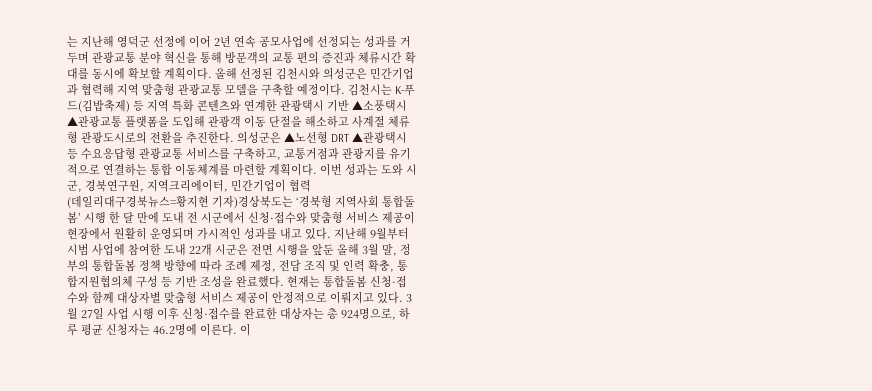는 지난해 영덕군 선정에 이어 2년 연속 공모사업에 선정되는 성과를 거두며 관광교통 분야 혁신을 통해 방문객의 교통 편의 증진과 체류시간 확대를 동시에 확보할 계획이다. 올해 선정된 김천시와 의성군은 민간기업과 협력해 지역 맞춤형 관광교통 모델을 구축할 예정이다. 김천시는 K-푸드(김밥축제) 등 지역 특화 콘텐츠와 연계한 관광택시 기반 ▲소풍택시 ▲관광교통 플랫폼을 도입해 관광객 이동 단절을 해소하고 사계절 체류형 관광도시로의 전환을 추진한다. 의성군은 ▲노선형 DRT ▲관광택시 등 수요응답형 관광교통 서비스를 구축하고, 교통거점과 관광지를 유기적으로 연결하는 통합 이동체계를 마련할 계획이다. 이번 성과는 도와 시군, 경북연구원, 지역크리에이터, 민간기업이 협력
(데일리대구경북뉴스=황지현 기자)경상북도는 ‘경북형 지역사회 통합돌봄’ 시행 한 달 만에 도내 전 시군에서 신청·접수와 맞춤형 서비스 제공이 현장에서 원활히 운영되며 가시적인 성과를 내고 있다. 지난해 9월부터 시범 사업에 참여한 도내 22개 시군은 전면 시행을 앞둔 올해 3월 말, 정부의 통합돌봄 정책 방향에 따라 조례 제정, 전담 조직 및 인력 확충, 통합지원협의체 구성 등 기반 조성을 완료했다. 현재는 통합돌봄 신청·접수와 함께 대상자별 맞춤형 서비스 제공이 안정적으로 이뤄지고 있다. 3월 27일 사업 시행 이후 신청·접수를 완료한 대상자는 총 924명으로, 하루 평균 신청자는 46.2명에 이른다. 이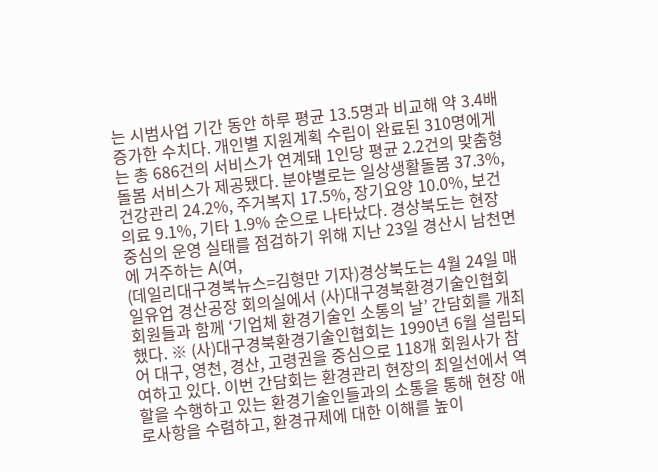는 시범사업 기간 동안 하루 평균 13.5명과 비교해 약 3.4배 증가한 수치다. 개인별 지원계획 수립이 완료된 310명에게는 총 686건의 서비스가 연계돼 1인당 평균 2.2건의 맞춤형 돌봄 서비스가 제공됐다. 분야별로는 일상생활돌봄 37.3%, 건강관리 24.2%, 주거복지 17.5%, 장기요양 10.0%, 보건의료 9.1%, 기타 1.9% 순으로 나타났다. 경상북도는 현장 중심의 운영 실태를 점검하기 위해 지난 23일 경산시 남천면에 거주하는 A(여,
(데일리대구경북뉴스=김형만 기자)경상북도는 4월 24일 매일유업 경산공장 회의실에서 (사)대구경북환경기술인협회회원들과 함께 ‘기업체 환경기술인 소통의 날’ 간담회를 개최했다. ※ (사)대구경북환경기술인협회는 1990년 6월 설립되어 대구, 영천, 경산, 고령권을 중심으로 118개 회원사가 참여하고 있다. 이번 간담회는 환경관리 현장의 최일선에서 역할을 수행하고 있는 환경기술인들과의 소통을 통해 현장 애로사항을 수렴하고, 환경규제에 대한 이해를 높이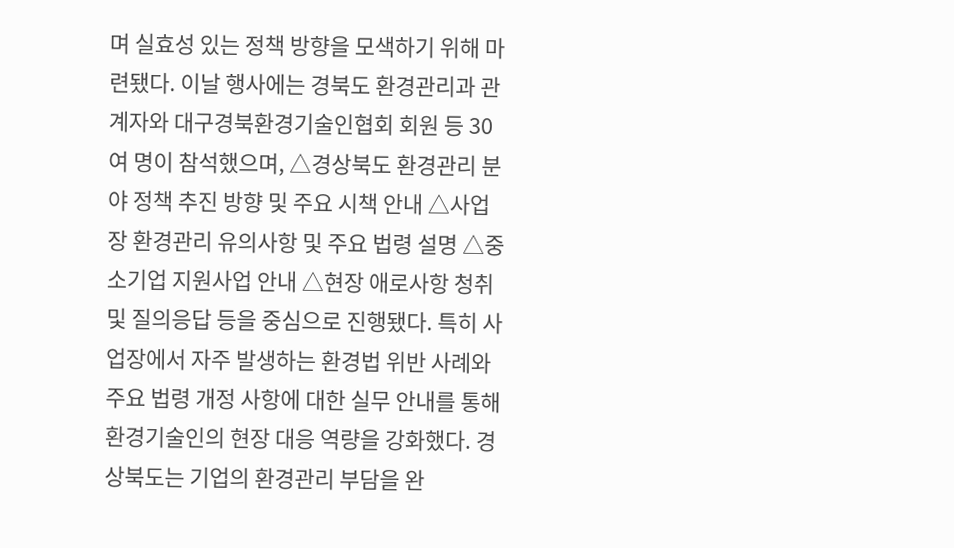며 실효성 있는 정책 방향을 모색하기 위해 마련됐다. 이날 행사에는 경북도 환경관리과 관계자와 대구경북환경기술인협회 회원 등 30여 명이 참석했으며, △경상북도 환경관리 분야 정책 추진 방향 및 주요 시책 안내 △사업장 환경관리 유의사항 및 주요 법령 설명 △중소기업 지원사업 안내 △현장 애로사항 청취 및 질의응답 등을 중심으로 진행됐다. 특히 사업장에서 자주 발생하는 환경법 위반 사례와 주요 법령 개정 사항에 대한 실무 안내를 통해 환경기술인의 현장 대응 역량을 강화했다. 경상북도는 기업의 환경관리 부담을 완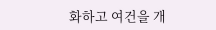화하고 여건을 개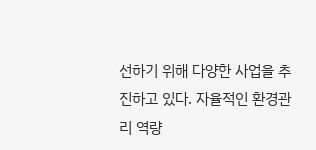선하기 위해 다양한 사업을 추진하고 있다. 자율적인 환경관리 역량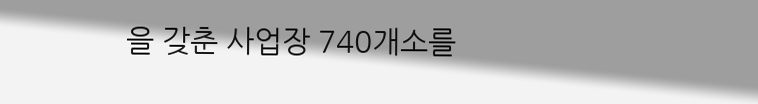을 갖춘 사업장 740개소를